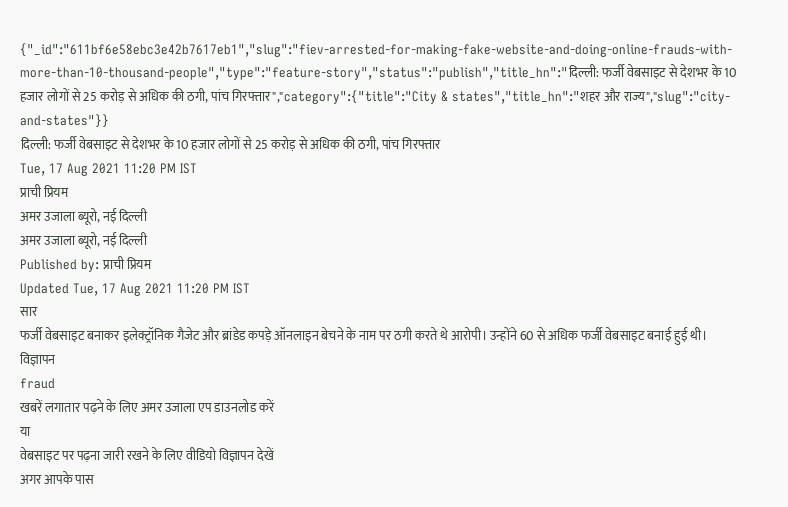{"_id":"611bf6e58ebc3e42b7617eb1","slug":"fiev-arrested-for-making-fake-website-and-doing-online-frauds-with-more-than-10-thousand-people","type":"feature-story","status":"publish","title_hn":"दिल्ली: फर्जी वेबसाइट से देशभर के 10 हजार लोगों से 25 करोड़ से अधिक की ठगी, पांच गिरफ्तार","category":{"title":"City & states","title_hn":"शहर और राज्य","slug":"city-and-states"}}
दिल्ली: फर्जी वेबसाइट से देशभर के 10 हजार लोगों से 25 करोड़ से अधिक की ठगी, पांच गिरफ्तार
Tue, 17 Aug 2021 11:20 PM IST
प्राची प्रियम
अमर उजाला ब्यूरो, नई दिल्ली
अमर उजाला ब्यूरो, नई दिल्ली
Published by: प्राची प्रियम
Updated Tue, 17 Aug 2021 11:20 PM IST
सार
फर्जी वेबसाइट बनाकर इलेक्ट्रॉनिक गैजेट और ब्रांडेड कपड़े ऑनलाइन बेचने के नाम पर ठगी करते थे आरोपी। उन्होंने 60 से अधिक फर्जी वेबसाइट बनाई हुई थी।
विज्ञापन
fraud
खबरें लगातार पढ़ने के लिए अमर उजाला एप डाउनलोड करें
या
वेबसाइट पर पढ़ना जारी रखने के लिए वीडियो विज्ञापन देखें
अगर आपके पास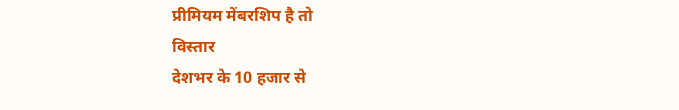प्रीमियम मेंबरशिप है तो
विस्तार
देशभर के 10 हजार से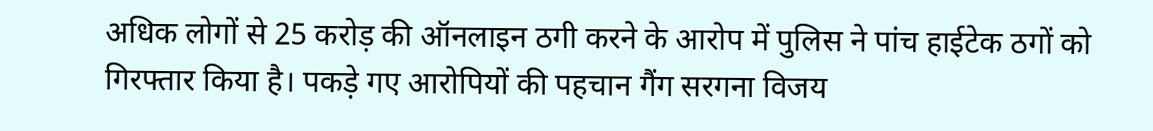अधिक लोगों से 25 करोड़ की ऑनलाइन ठगी करने के आरोप में पुलिस ने पांच हाईटेक ठगों को गिरफ्तार किया है। पकड़े गए आरोपियों की पहचान गैंग सरगना विजय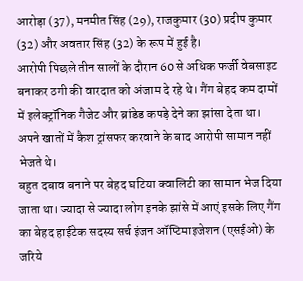आरोड़ा (37), मनमीत सिंह (29), राजकुमार (30) प्रदीप कुमार (32) और अवतार सिंह (32) के रूप में हुई है।
आरोपी पिछले तीन सालों के दौरान 60 से अधिक फर्जी वेबसाइट बनाकर ठगी की वारदात को अंजाम दे रहे थे। गैंग बेहद कम दामों में इलेक्ट्रॉनिक गैजेट और ब्रांडेड कपड़े देने का झांसा देता था। अपने खातों में कैश ट्रांसफर करवाने के बाद आरोपी सामान नहीं भेजते थे।
बहुत दबाव बनाने पर बेहद घटिया क्वालिटी का सामान भेज दिया जाता था। ज्यादा से ज्यादा लोग इनके झांसे में आएं इसके लिए गैंग का बेहद हाईटेक सदस्य सर्च इंजन ऑप्टिमाइजेशन (एसईओ) के जरिये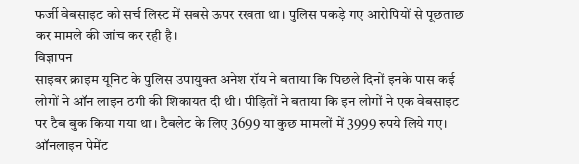फर्जी वेबसाइट को सर्च लिस्ट में सबसे ऊपर रखता था। पुलिस पकड़े गए आरोपियों से पूछताछ कर मामले की जांच कर रही है।
विज्ञापन
साइबर क्राइम यूनिट के पुलिस उपायुक्त अनेश रॉय ने बताया कि पिछले दिनों इनके पास कई लोगों ने ऑन लाइन ठगी की शिकायत दी थी। पीड़ितों ने बताया कि इन लोगों ने एक वेबसाइट पर टैब बुक किया गया था। टैबलेट के लिए 3699 या कुछ मामलों में 3999 रुपये लिये गए। ऑनलाइन पेमेंट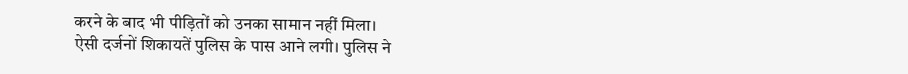करने के बाद भी पीड़ितों को उनका सामान नहीं मिला।
ऐसी दर्जनों शिकायतें पुलिस के पास आने लगी। पुलिस ने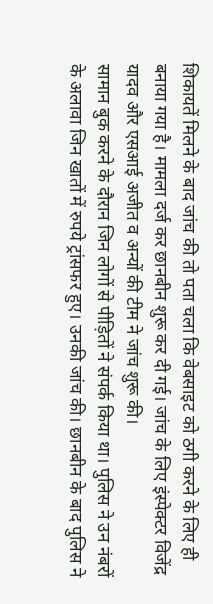शिकायतें मिलने के बाद जांच की तो पता चला कि वेबसाइट को ठगी करने के लिए ही बनाया गया है। मामला दर्ज कर छानबीन शुरू कर दी गई। जांच के लिए इंस्पेक्टर विजेंद्र यादव और एसआई अजीत व अन्यों की टीम ने जांच शुरू की।
सामान बुक करने के दौरान जिन लोगों से पीड़ितों ने संपर्क किया था। पुलिस ने उन नंबरों के अलावा जिन खातों में रुपये ट्रांसफर हुए। उनकी जांच की। छानबीन के बाद पुलिस ने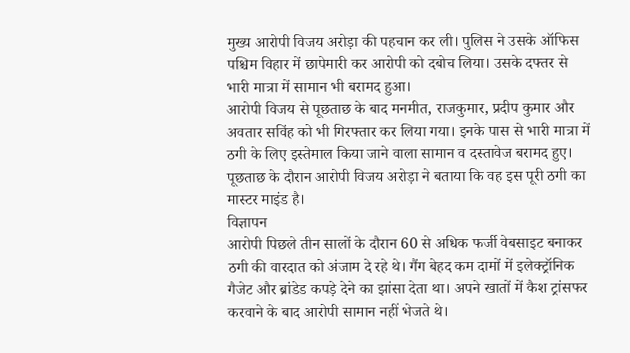मुख्य आरोपी विजय अरोड़ा की पहचान कर ली। पुलिस ने उसके ऑफिस पश्चिम विहार में छापेमारी कर आरोपी को दबोच लिया। उसके दफ्तर से भारी मात्रा में सामान भी बरामद हुआ।
आरोपी विजय से पूछताछ के बाद मनमीत, राजकुमार, प्रदीप कुमार और अवतार सविंह को भी गिरफ्तार कर लिया गया। इनके पास से भारी मात्रा में ठगी के लिए इस्तेमाल किया जाने वाला सामान व दस्तावेज बरामद हुए। पूछताछ के दौरान आरोपी विजय अरोड़ा ने बताया कि वह इस पूरी ठगी का मास्टर माइंड है।
विज्ञापन
आरोपी पिछले तीन सालों के दौरान 60 से अधिक फर्जी वेबसाइट बनाकर ठगी की वारदात को अंजाम दे रहे थे। गैंग बेहद कम दामों में इलेक्ट्रॉनिक गैजेट और ब्रांडेड कपड़े देने का झांसा देता था। अपने खातों में कैश ट्रांसफर करवाने के बाद आरोपी सामान नहीं भेजते थे।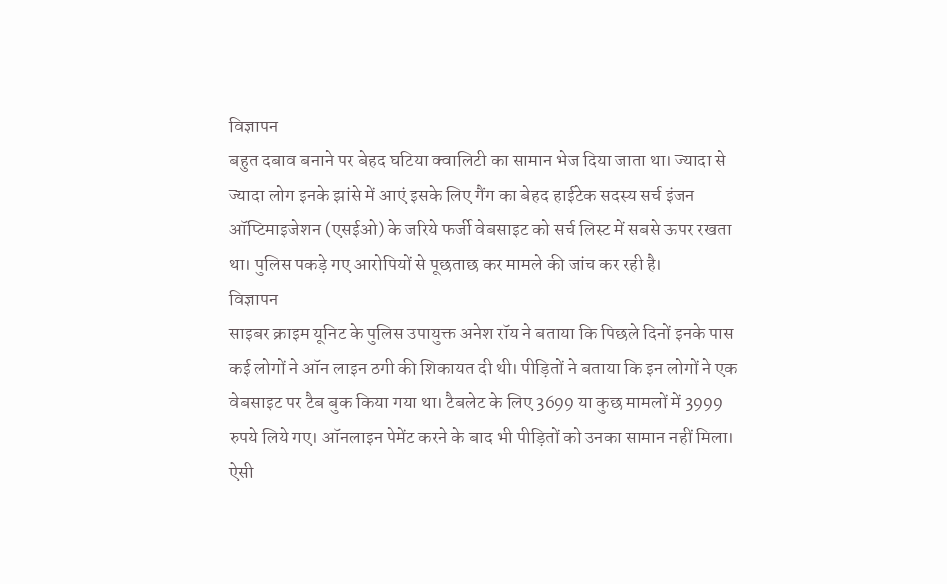विज्ञापन
बहुत दबाव बनाने पर बेहद घटिया क्वालिटी का सामान भेज दिया जाता था। ज्यादा से ज्यादा लोग इनके झांसे में आएं इसके लिए गैंग का बेहद हाईटेक सदस्य सर्च इंजन ऑप्टिमाइजेशन (एसईओ) के जरिये फर्जी वेबसाइट को सर्च लिस्ट में सबसे ऊपर रखता था। पुलिस पकड़े गए आरोपियों से पूछताछ कर मामले की जांच कर रही है।
विज्ञापन
साइबर क्राइम यूनिट के पुलिस उपायुक्त अनेश रॉय ने बताया कि पिछले दिनों इनके पास कई लोगों ने ऑन लाइन ठगी की शिकायत दी थी। पीड़ितों ने बताया कि इन लोगों ने एक वेबसाइट पर टैब बुक किया गया था। टैबलेट के लिए 3699 या कुछ मामलों में 3999 रुपये लिये गए। ऑनलाइन पेमेंट करने के बाद भी पीड़ितों को उनका सामान नहीं मिला।
ऐसी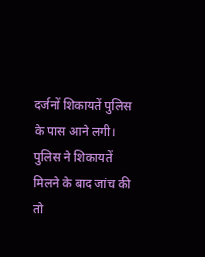दर्जनों शिकायतें पुलिस के पास आने लगी। पुलिस ने शिकायतें मिलने के बाद जांच की तो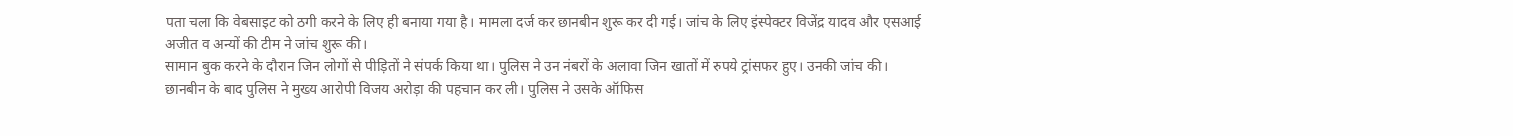पता चला कि वेबसाइट को ठगी करने के लिए ही बनाया गया है। मामला दर्ज कर छानबीन शुरू कर दी गई। जांच के लिए इंस्पेक्टर विजेंद्र यादव और एसआई अजीत व अन्यों की टीम ने जांच शुरू की।
सामान बुक करने के दौरान जिन लोगों से पीड़ितों ने संपर्क किया था। पुलिस ने उन नंबरों के अलावा जिन खातों में रुपये ट्रांसफर हुए। उनकी जांच की। छानबीन के बाद पुलिस ने मुख्य आरोपी विजय अरोड़ा की पहचान कर ली। पुलिस ने उसके ऑफिस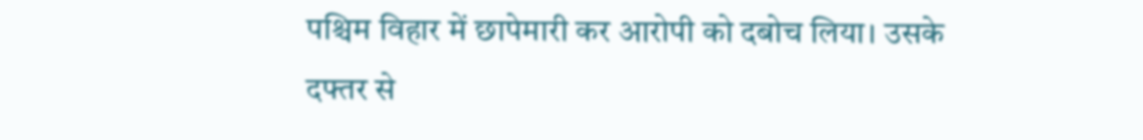पश्चिम विहार में छापेमारी कर आरोपी को दबोच लिया। उसके दफ्तर से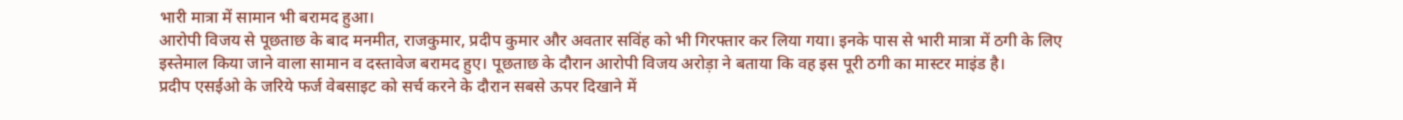भारी मात्रा में सामान भी बरामद हुआ।
आरोपी विजय से पूछताछ के बाद मनमीत, राजकुमार, प्रदीप कुमार और अवतार सविंह को भी गिरफ्तार कर लिया गया। इनके पास से भारी मात्रा में ठगी के लिए इस्तेमाल किया जाने वाला सामान व दस्तावेज बरामद हुए। पूछताछ के दौरान आरोपी विजय अरोड़ा ने बताया कि वह इस पूरी ठगी का मास्टर माइंड है।
प्रदीप एसईओ के जरिये फर्ज वेबसाइट को सर्च करने के दौरान सबसे ऊपर दिखाने में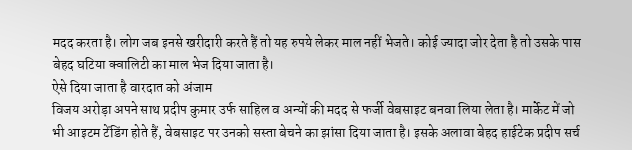मदद करता है। लोग जब इनसे खरीदारी करते हैं तो यह रुपये लेकर माल नहीं भेजते। कोई ज्यादा जोर देता है तो उसके पास बेहद घटिया क्वालिटी का माल भेज दिया जाता है।
ऐसे दिया जाता है वारदात को अंजाम
विजय अरोड़ा अपने साथ प्रदीप कुमार उर्फ साहिल व अन्यों की मदद से फर्जी वेबसाइट बनवा लिया लेता है। मार्केट में जो भी आइटम टेंडिंग होते हैं, वेबसाइट पर उनको सस्ता बेचने का झांसा दिया जाता है। इसके अलावा बेहद हाईटेक प्रदीप सर्च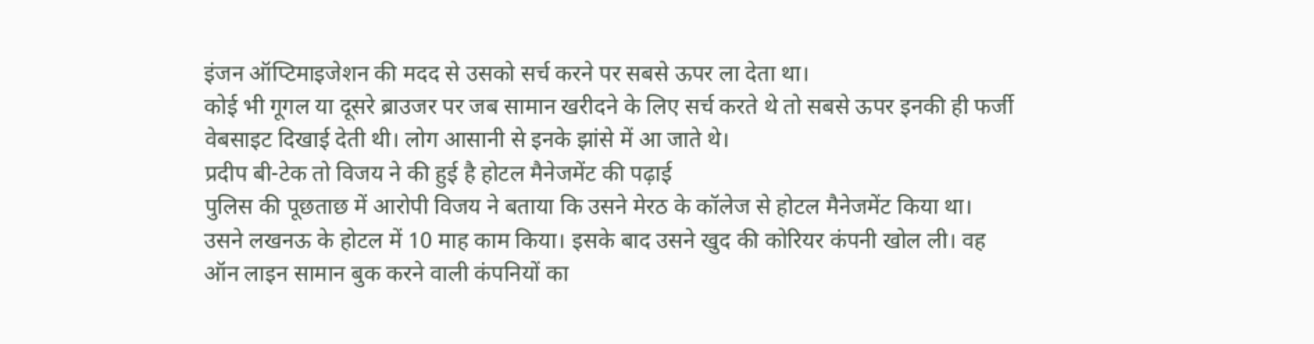इंजन ऑप्टिमाइजेशन की मदद से उसको सर्च करने पर सबसे ऊपर ला देता था।
कोई भी गूगल या दूसरे ब्राउजर पर जब सामान खरीदने के लिए सर्च करते थे तो सबसे ऊपर इनकी ही फर्जी वेबसाइट दिखाई देती थी। लोग आसानी से इनके झांसे में आ जाते थे।
प्रदीप बी-टेक तो विजय ने की हुई है होटल मैनेजमेंट की पढ़ाई
पुलिस की पूछताछ में आरोपी विजय ने बताया कि उसने मेरठ के कॉलेज से होटल मैनेजमेंट किया था। उसने लखनऊ के होटल में 10 माह काम किया। इसके बाद उसने खुद की कोरियर कंपनी खोल ली। वह ऑन लाइन सामान बुक करने वाली कंपनियों का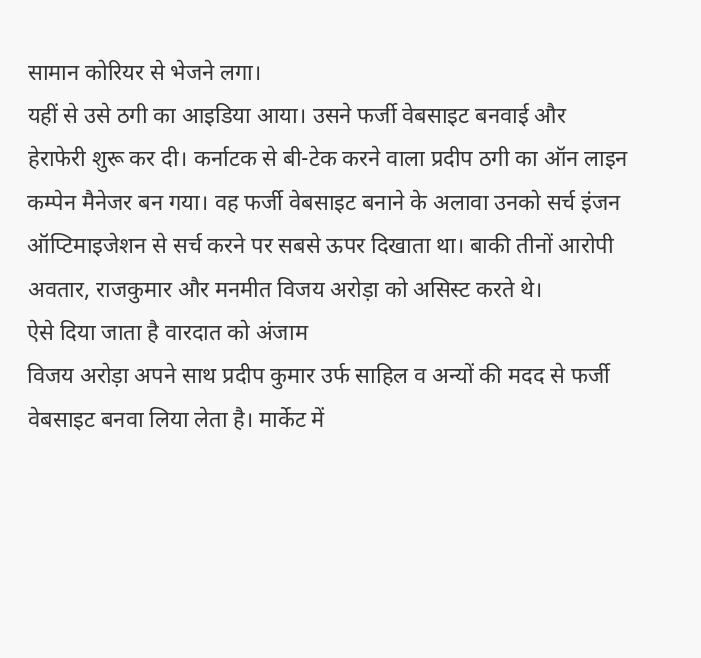सामान कोरियर से भेजने लगा।
यहीं से उसे ठगी का आइडिया आया। उसने फर्जी वेबसाइट बनवाई और हेराफेरी शुरू कर दी। कर्नाटक से बी-टेक करने वाला प्रदीप ठगी का ऑन लाइन कम्पेन मैनेजर बन गया। वह फर्जी वेबसाइट बनाने के अलावा उनको सर्च इंजन ऑप्टिमाइजेशन से सर्च करने पर सबसे ऊपर दिखाता था। बाकी तीनों आरोपी अवतार, राजकुमार और मनमीत विजय अरोड़ा को असिस्ट करते थे।
ऐसे दिया जाता है वारदात को अंजाम
विजय अरोड़ा अपने साथ प्रदीप कुमार उर्फ साहिल व अन्यों की मदद से फर्जी वेबसाइट बनवा लिया लेता है। मार्केट में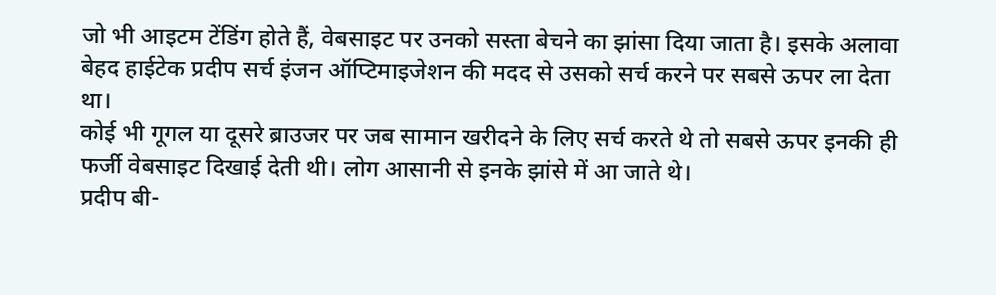जो भी आइटम टेंडिंग होते हैं, वेबसाइट पर उनको सस्ता बेचने का झांसा दिया जाता है। इसके अलावा बेहद हाईटेक प्रदीप सर्च इंजन ऑप्टिमाइजेशन की मदद से उसको सर्च करने पर सबसे ऊपर ला देता था।
कोई भी गूगल या दूसरे ब्राउजर पर जब सामान खरीदने के लिए सर्च करते थे तो सबसे ऊपर इनकी ही फर्जी वेबसाइट दिखाई देती थी। लोग आसानी से इनके झांसे में आ जाते थे।
प्रदीप बी-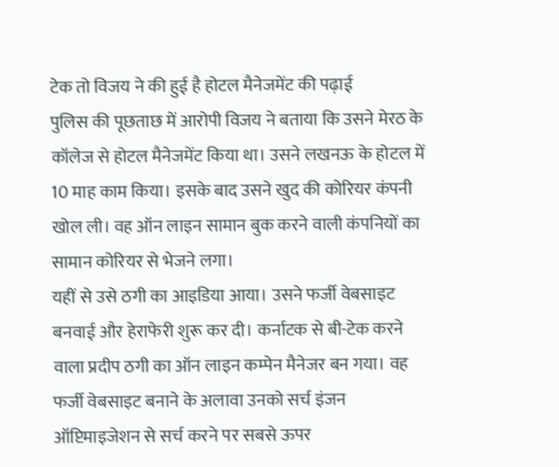टेक तो विजय ने की हुई है होटल मैनेजमेंट की पढ़ाई
पुलिस की पूछताछ में आरोपी विजय ने बताया कि उसने मेरठ के कॉलेज से होटल मैनेजमेंट किया था। उसने लखनऊ के होटल में 10 माह काम किया। इसके बाद उसने खुद की कोरियर कंपनी खोल ली। वह ऑन लाइन सामान बुक करने वाली कंपनियों का सामान कोरियर से भेजने लगा।
यहीं से उसे ठगी का आइडिया आया। उसने फर्जी वेबसाइट बनवाई और हेराफेरी शुरू कर दी। कर्नाटक से बी-टेक करने वाला प्रदीप ठगी का ऑन लाइन कम्पेन मैनेजर बन गया। वह फर्जी वेबसाइट बनाने के अलावा उनको सर्च इंजन ऑप्टिमाइजेशन से सर्च करने पर सबसे ऊपर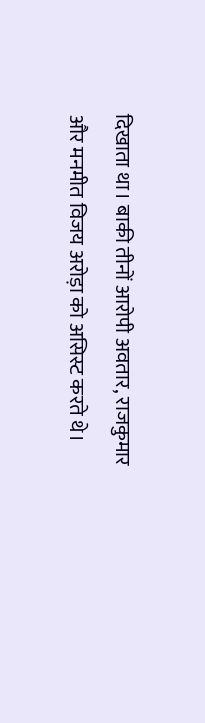दिखाता था। बाकी तीनों आरोपी अवतार, राजकुमार और मनमीत विजय अरोड़ा को असिस्ट करते थे।